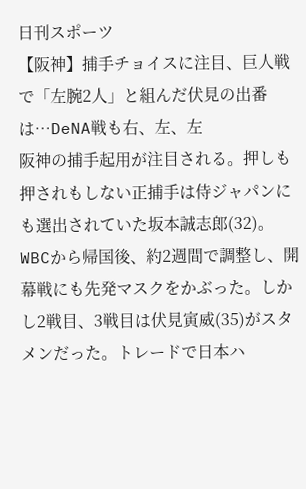日刊スポーツ
【阪神】捕手チョイスに注目、巨人戦で「左腕2人」と組んだ伏見の出番は…DeNA戦も右、左、左
阪神の捕手起用が注目される。押しも押されもしない正捕手は侍ジャパンにも選出されていた坂本誠志郎(32)。WBCから帰国後、約2週間で調整し、開幕戦にも先発マスクをかぶった。しかし2戦目、3戦目は伏見寅威(35)がスタメンだった。トレードで日本ハ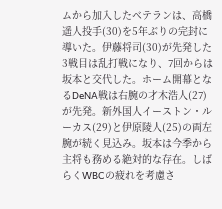ムから加入したベテランは、高橋遥人投手(30)を5年ぶりの完封に導いた。伊藤将司(30)が先発した3戦目は乱打戦になり、7回からは坂本と交代した。ホーム開幕となるDeNA戦は右腕の才木浩人(27)が先発。新外国人イーストン・ルーカス(29)と伊原陵人(25)の両左腕が続く見込み。坂本は今季から主将も務める絶対的な存在。しばらくWBCの疲れを考慮さ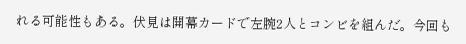れる可能性もある。伏見は開幕カードで左腕2人とコンビを組んだ。今回も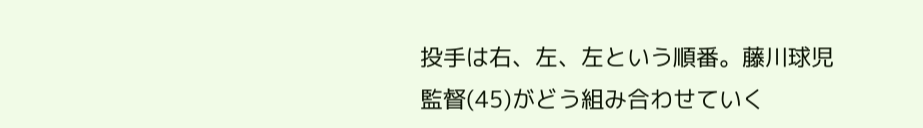投手は右、左、左という順番。藤川球児監督(45)がどう組み合わせていく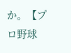か。【プロ野球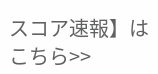スコア速報】はこちら>>